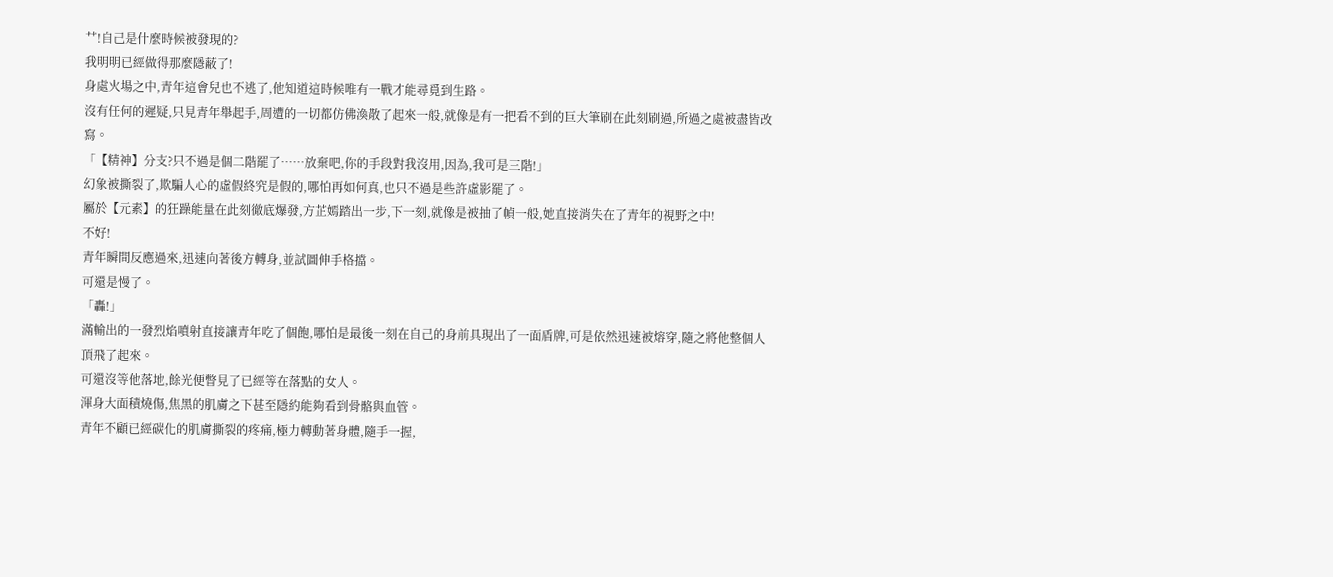艹!自己是什麼時候被發現的?
我明明已經做得那麼隱蔽了!
身處火場之中,青年這會兒也不逃了,他知道這時候唯有一戰才能尋覓到生路。
沒有任何的遲疑,只見青年舉起手,周遭的一切都仿佛渙散了起來一般,就像是有一把看不到的巨大筆刷在此刻刷過,所過之處被盡皆改寫。
「【精神】分支?只不過是個二階罷了……放棄吧,你的手段對我沒用,因為,我可是三階!」
幻象被撕裂了,欺騙人心的虛假終究是假的,哪怕再如何真,也只不過是些許虛影罷了。
屬於【元素】的狂躁能量在此刻徹底爆發,方芷嫣踏出一步,下一刻,就像是被抽了幀一般,她直接消失在了青年的視野之中!
不好!
青年瞬間反應過來,迅速向著後方轉身,並試圖伸手格擋。
可還是慢了。
「轟!」
滿輸出的一發烈焰噴射直接讓青年吃了個飽,哪怕是最後一刻在自己的身前具現出了一面盾牌,可是依然迅速被熔穿,隨之將他整個人頂飛了起來。
可還沒等他落地,餘光便瞥見了已經等在落點的女人。
渾身大面積燒傷,焦黑的肌膚之下甚至隱約能夠看到骨骼與血管。
青年不顧已經碳化的肌膚撕裂的疼痛,極力轉動著身體,隨手一握,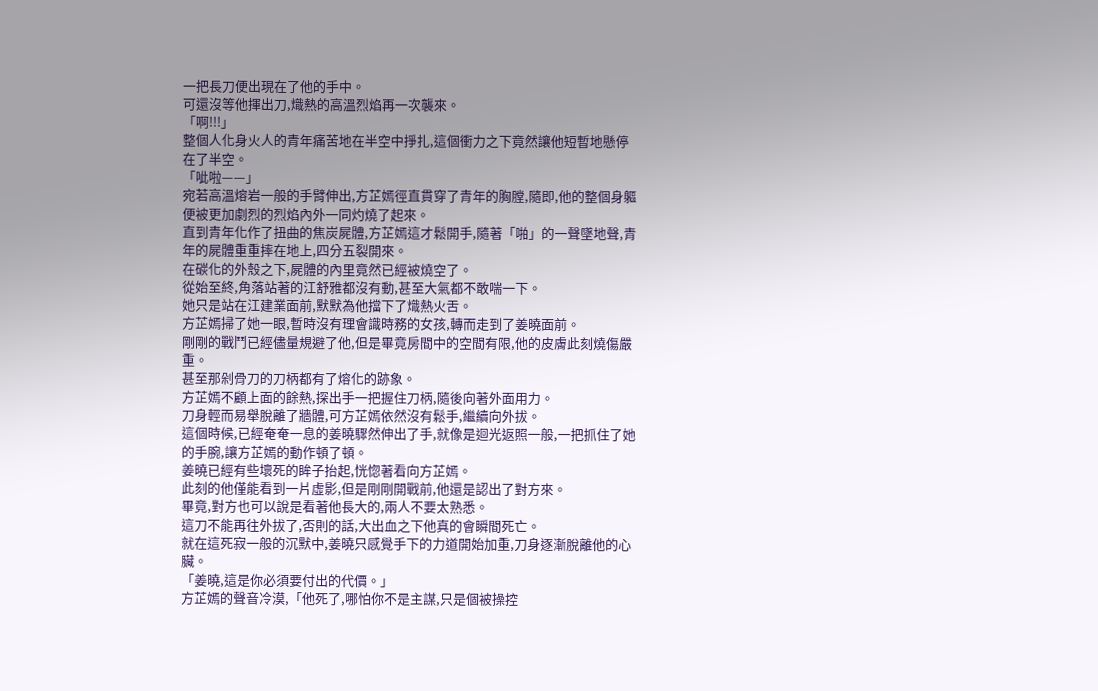一把長刀便出現在了他的手中。
可還沒等他揮出刀,熾熱的高溫烈焰再一次襲來。
「啊!!!」
整個人化身火人的青年痛苦地在半空中掙扎,這個衝力之下竟然讓他短暫地懸停在了半空。
「呲啦——」
宛若高溫熔岩一般的手臂伸出,方芷嫣徑直貫穿了青年的胸膛,隨即,他的整個身軀便被更加劇烈的烈焰內外一同灼燒了起來。
直到青年化作了扭曲的焦炭屍體,方芷嫣這才鬆開手,隨著「啪」的一聲墜地聲,青年的屍體重重摔在地上,四分五裂開來。
在碳化的外殼之下,屍體的內里竟然已經被燒空了。
從始至終,角落站著的江舒雅都沒有動,甚至大氣都不敢喘一下。
她只是站在江建業面前,默默為他擋下了熾熱火舌。
方芷嫣掃了她一眼,暫時沒有理會識時務的女孩,轉而走到了姜曉面前。
剛剛的戰鬥已經儘量規避了他,但是畢竟房間中的空間有限,他的皮膚此刻燒傷嚴重。
甚至那剁骨刀的刀柄都有了熔化的跡象。
方芷嫣不顧上面的餘熱,探出手一把握住刀柄,隨後向著外面用力。
刀身輕而易舉脫離了牆體,可方芷嫣依然沒有鬆手,繼續向外拔。
這個時候,已經奄奄一息的姜曉驟然伸出了手,就像是迴光返照一般,一把抓住了她的手腕,讓方芷嫣的動作頓了頓。
姜曉已經有些壞死的眸子抬起,恍惚著看向方芷嫣。
此刻的他僅能看到一片虛影,但是剛剛開戰前,他還是認出了對方來。
畢竟,對方也可以說是看著他長大的,兩人不要太熟悉。
這刀不能再往外拔了,否則的話,大出血之下他真的會瞬間死亡。
就在這死寂一般的沉默中,姜曉只感覺手下的力道開始加重,刀身逐漸脫離他的心臟。
「姜曉,這是你必須要付出的代價。」
方芷嫣的聲音冷漠,「他死了,哪怕你不是主謀,只是個被操控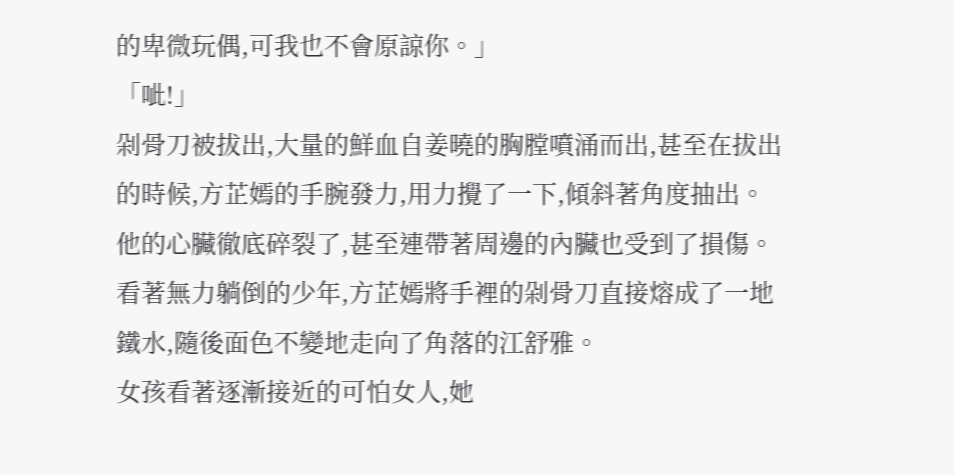的卑微玩偶,可我也不會原諒你。」
「呲!」
剁骨刀被拔出,大量的鮮血自姜曉的胸膛噴涌而出,甚至在拔出的時候,方芷嫣的手腕發力,用力攪了一下,傾斜著角度抽出。
他的心臟徹底碎裂了,甚至連帶著周邊的內臟也受到了損傷。
看著無力躺倒的少年,方芷嫣將手裡的剁骨刀直接熔成了一地鐵水,隨後面色不變地走向了角落的江舒雅。
女孩看著逐漸接近的可怕女人,她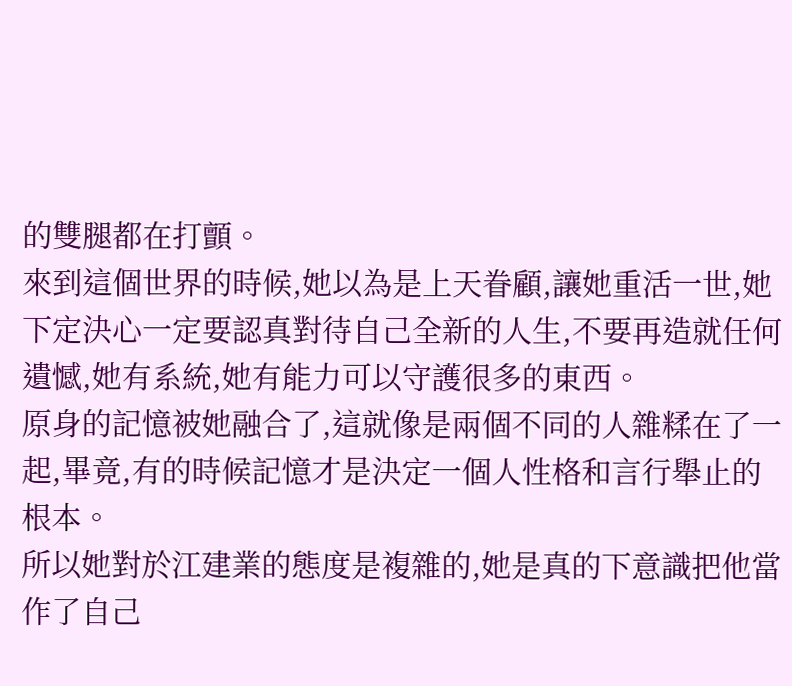的雙腿都在打顫。
來到這個世界的時候,她以為是上天眷顧,讓她重活一世,她下定決心一定要認真對待自己全新的人生,不要再造就任何遺憾,她有系統,她有能力可以守護很多的東西。
原身的記憶被她融合了,這就像是兩個不同的人雜糅在了一起,畢竟,有的時候記憶才是決定一個人性格和言行舉止的根本。
所以她對於江建業的態度是複雜的,她是真的下意識把他當作了自己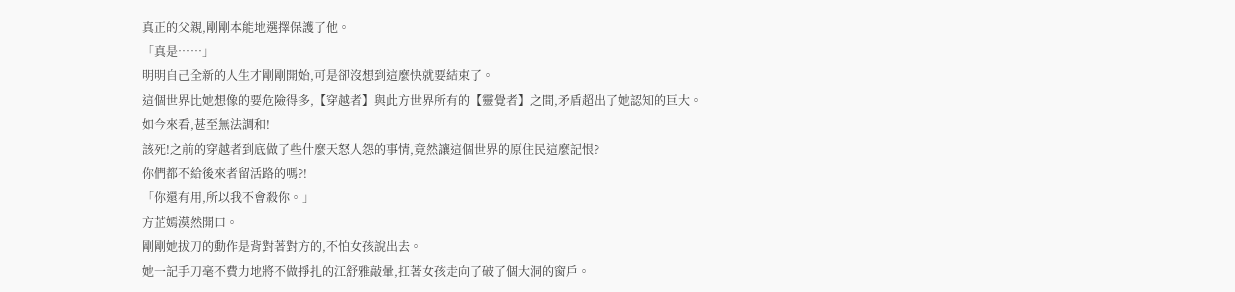真正的父親,剛剛本能地選擇保護了他。
「真是……」
明明自己全新的人生才剛剛開始,可是卻沒想到這麼快就要結束了。
這個世界比她想像的要危險得多,【穿越者】與此方世界所有的【靈覺者】之間,矛盾超出了她認知的巨大。
如今來看,甚至無法調和!
該死!之前的穿越者到底做了些什麼天怒人怨的事情,竟然讓這個世界的原住民這麼記恨?
你們都不給後來者留活路的嗎?!
「你還有用,所以我不會殺你。」
方芷嫣漠然開口。
剛剛她拔刀的動作是背對著對方的,不怕女孩說出去。
她一記手刀毫不費力地將不做掙扎的江舒雅敲暈,扛著女孩走向了破了個大洞的窗戶。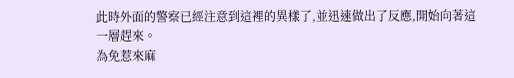此時外面的警察已經注意到這裡的異樣了,並迅速做出了反應,開始向著這一層趕來。
為免惹來麻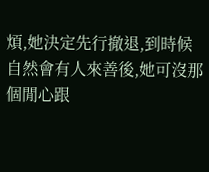煩,她決定先行撤退,到時候自然會有人來善後,她可沒那個閒心跟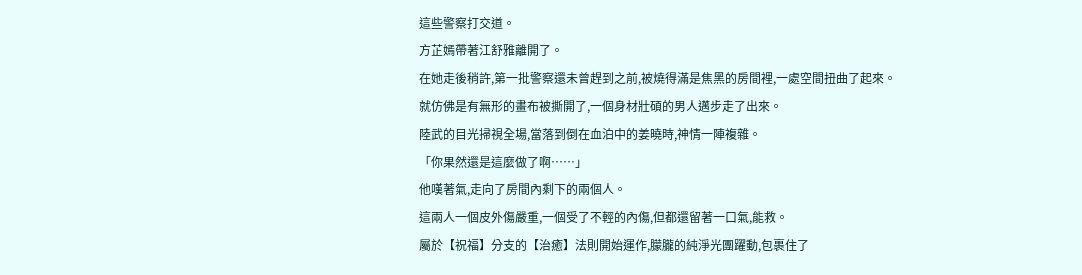這些警察打交道。
方芷嫣帶著江舒雅離開了。
在她走後稍許,第一批警察還未曾趕到之前,被燒得滿是焦黑的房間裡,一處空間扭曲了起來。
就仿佛是有無形的畫布被撕開了,一個身材壯碩的男人邁步走了出來。
陸武的目光掃視全場,當落到倒在血泊中的姜曉時,神情一陣複雜。
「你果然還是這麼做了啊……」
他嘆著氣,走向了房間內剩下的兩個人。
這兩人一個皮外傷嚴重,一個受了不輕的內傷,但都還留著一口氣,能救。
屬於【祝福】分支的【治癒】法則開始運作,朦朧的純淨光團躍動,包裹住了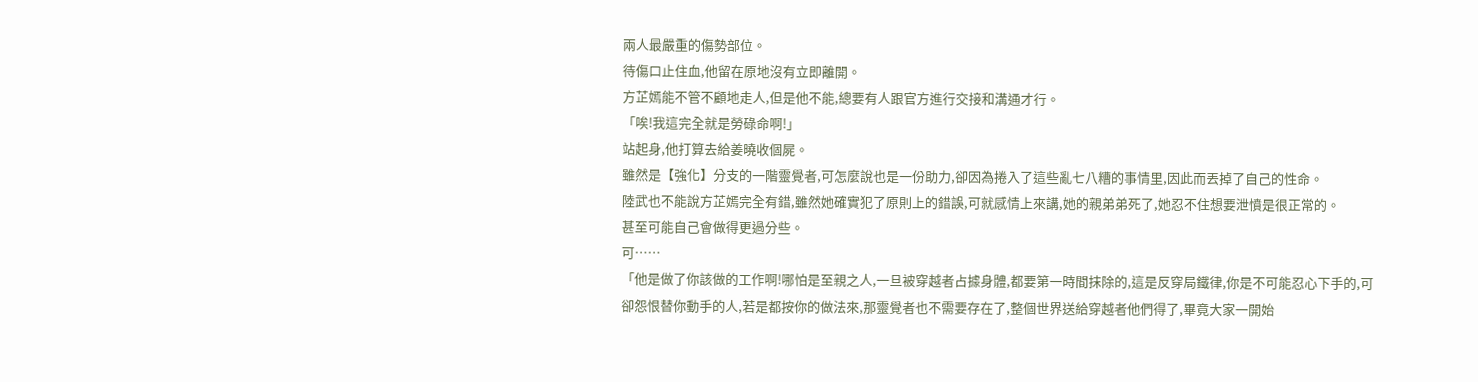兩人最嚴重的傷勢部位。
待傷口止住血,他留在原地沒有立即離開。
方芷嫣能不管不顧地走人,但是他不能,總要有人跟官方進行交接和溝通才行。
「唉!我這完全就是勞碌命啊!」
站起身,他打算去給姜曉收個屍。
雖然是【強化】分支的一階靈覺者,可怎麼說也是一份助力,卻因為捲入了這些亂七八糟的事情里,因此而丟掉了自己的性命。
陸武也不能說方芷嫣完全有錯,雖然她確實犯了原則上的錯誤,可就感情上來講,她的親弟弟死了,她忍不住想要泄憤是很正常的。
甚至可能自己會做得更過分些。
可……
「他是做了你該做的工作啊!哪怕是至親之人,一旦被穿越者占據身體,都要第一時間抹除的,這是反穿局鐵律,你是不可能忍心下手的,可卻怨恨替你動手的人,若是都按你的做法來,那靈覺者也不需要存在了,整個世界送給穿越者他們得了,畢竟大家一開始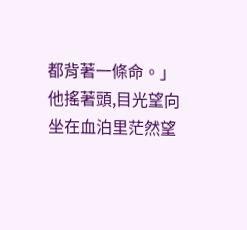都背著一條命。」
他搖著頭,目光望向坐在血泊里茫然望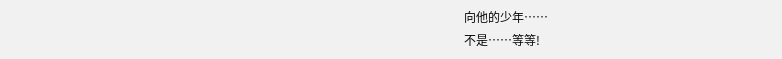向他的少年……
不是……等等!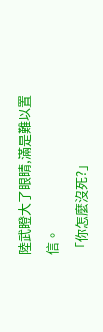陸武瞪大了眼睛,滿是難以置信。
「你怎麼沒死?」